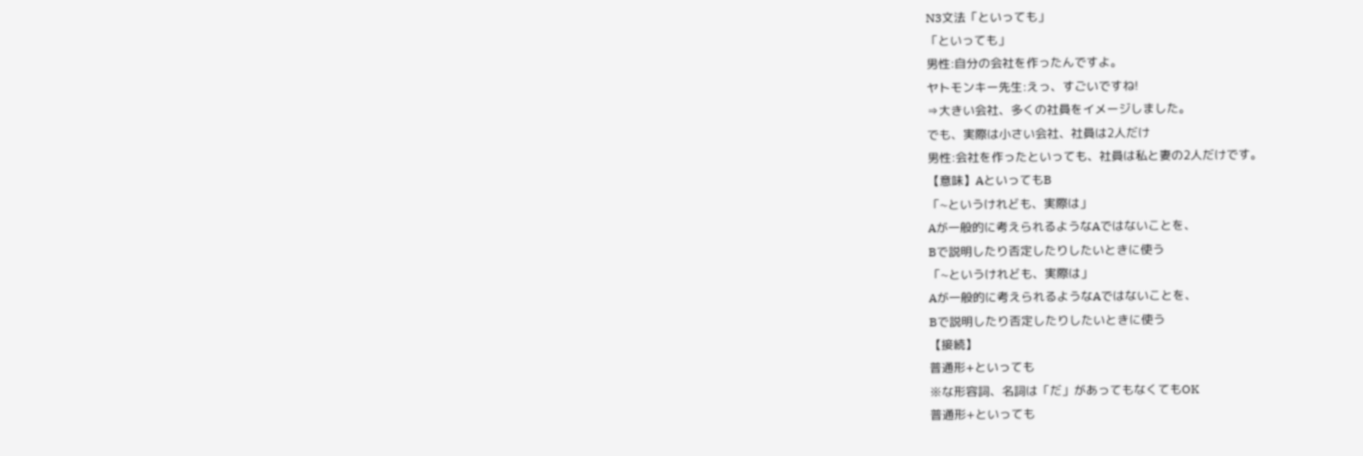N3文法「といっても」
「といっても」
男性:自分の会社を作ったんですよ。
ヤトモンキー先生:えっ、すごいですね!
⇒大きい会社、多くの社員をイメージしました。
でも、実際は小さい会社、社員は2人だけ
男性:会社を作ったといっても、社員は私と妻の2人だけです。
【意味】AといってもB
「~というけれども、実際は」
Aが一般的に考えられるようなAではないことを、
Bで説明したり否定したりしたいときに使う
「~というけれども、実際は」
Aが一般的に考えられるようなAではないことを、
Bで説明したり否定したりしたいときに使う
【接続】
普通形+といっても
※な形容詞、名詞は「だ」があってもなくてもOK
普通形+といっても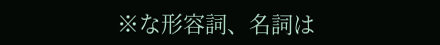※な形容詞、名詞は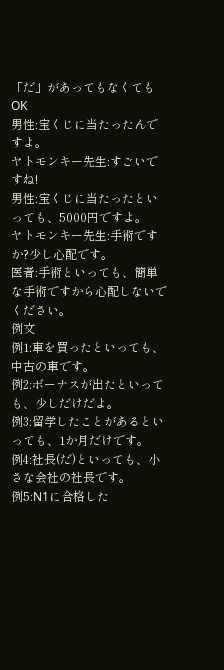「だ」があってもなくてもOK
男性:宝くじに当たったんですよ。
ヤトモンキー先生:すごいですね!
男性:宝くじに当たったといっても、5000円ですよ。
ヤトモンキー先生:手術ですか?少し心配です。
医者:手術といっても、簡単な手術ですから心配しないでください。
例文
例1:車を買ったといっても、中古の車です。
例2:ボーナスが出たといっても、少しだけだよ。
例3:留学したことがあるといっても、1か月だけです。
例4:社長(だ)といっても、小さな会社の社長です。
例5:N1に合格した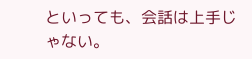といっても、会話は上手じゃない。